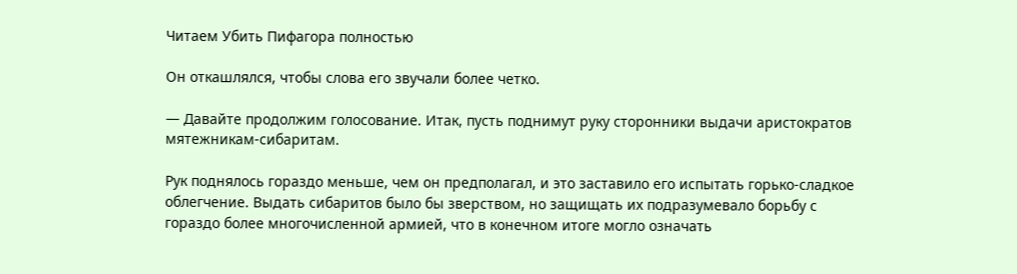Читаем Убить Пифагора полностью

Он откашлялся, чтобы слова его звучали более четко.

— Давайте продолжим голосование. Итак, пусть поднимут руку сторонники выдачи аристократов мятежникам-сибаритам.

Рук поднялось гораздо меньше, чем он предполагал, и это заставило его испытать горько-сладкое облегчение. Выдать сибаритов было бы зверством, но защищать их подразумевало борьбу с гораздо более многочисленной армией, что в конечном итоге могло означать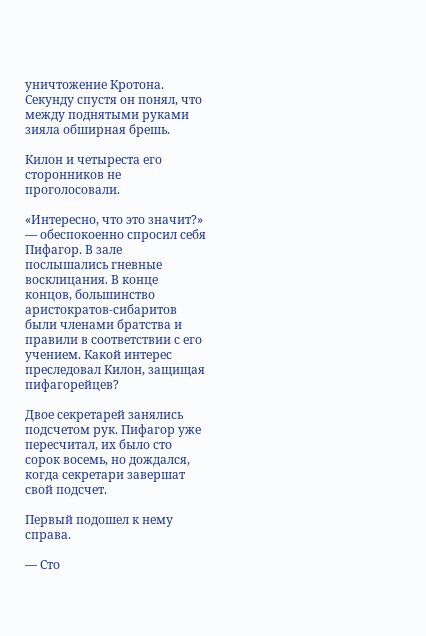уничтожение Кротона. Секунду спустя он понял, что между поднятыми руками зияла обширная брешь.

Килон и четыреста его сторонников не проголосовали.

«Интересно, что это значит?» — обеспокоенно спросил себя Пифагор. В зале послышались гневные восклицания. В конце концов, большинство аристократов-сибаритов были членами братства и правили в соответствии с его учением. Какой интерес преследовал Килон, защищая пифагорейцев?

Двое секретарей занялись подсчетом рук. Пифагор уже пересчитал, их было сто сорок восемь, но дождался, когда секретари завершат свой подсчет.

Первый подошел к нему справа.

— Сто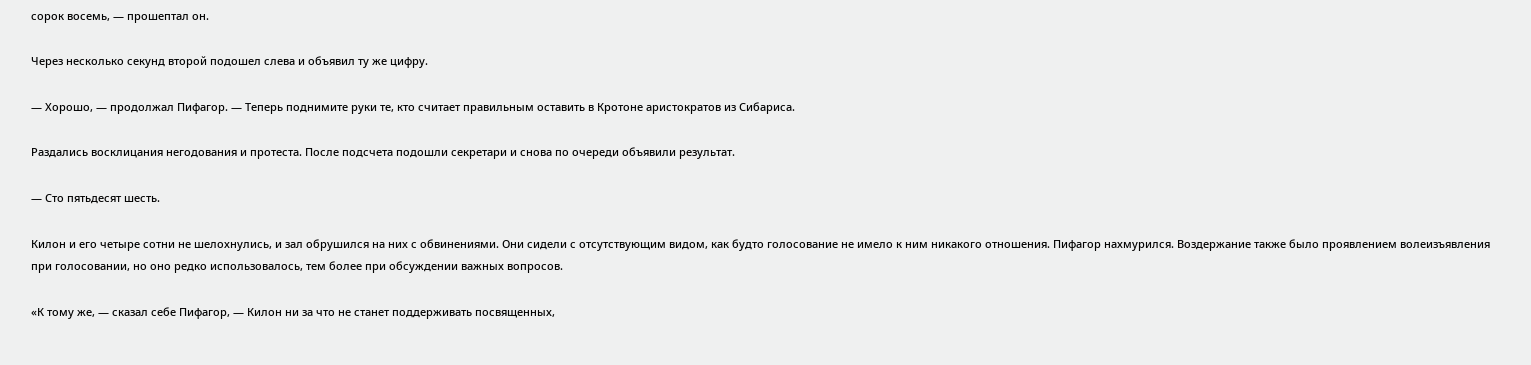сорок восемь, — прошептал он.

Через несколько секунд второй подошел слева и объявил ту же цифру.

— Хорошо, — продолжал Пифагор. — Теперь поднимите руки те, кто считает правильным оставить в Кротоне аристократов из Сибариса.

Раздались восклицания негодования и протеста. После подсчета подошли секретари и снова по очереди объявили результат.

— Сто пятьдесят шесть.

Килон и его четыре сотни не шелохнулись, и зал обрушился на них с обвинениями. Они сидели с отсутствующим видом, как будто голосование не имело к ним никакого отношения. Пифагор нахмурился. Воздержание также было проявлением волеизъявления при голосовании, но оно редко использовалось, тем более при обсуждении важных вопросов.

«К тому же, — сказал себе Пифагор, — Килон ни за что не станет поддерживать посвященных,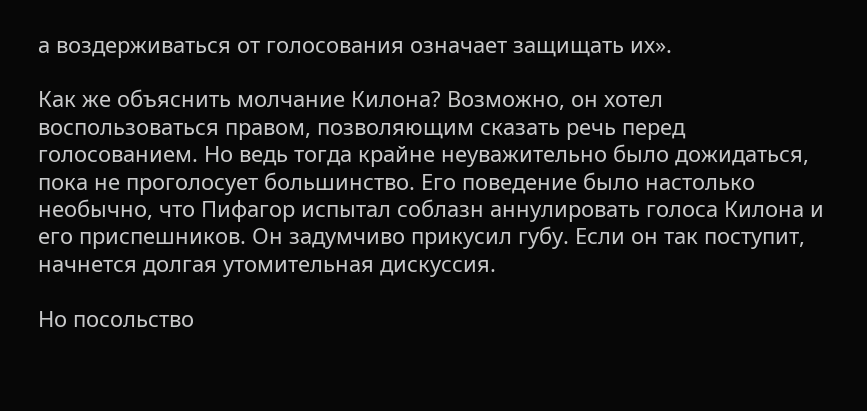а воздерживаться от голосования означает защищать их».

Как же объяснить молчание Килона? Возможно, он хотел воспользоваться правом, позволяющим сказать речь перед голосованием. Но ведь тогда крайне неуважительно было дожидаться, пока не проголосует большинство. Его поведение было настолько необычно, что Пифагор испытал соблазн аннулировать голоса Килона и его приспешников. Он задумчиво прикусил губу. Если он так поступит, начнется долгая утомительная дискуссия.

Но посольство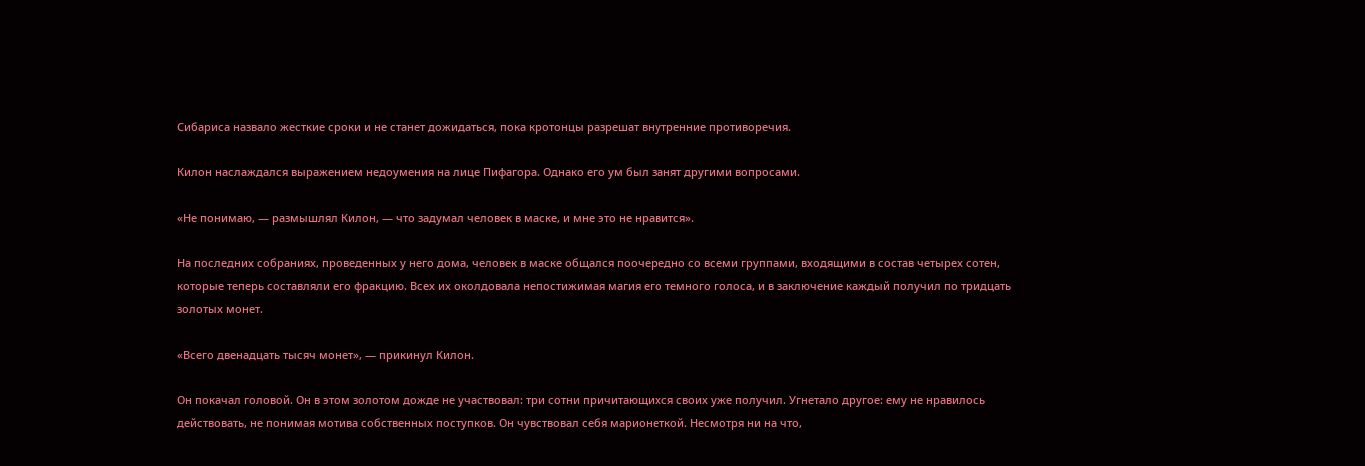Сибариса назвало жесткие сроки и не станет дожидаться, пока кротонцы разрешат внутренние противоречия.

Килон наслаждался выражением недоумения на лице Пифагора. Однако его ум был занят другими вопросами.

«Не понимаю, — размышлял Килон, — что задумал человек в маске, и мне это не нравится».

На последних собраниях, проведенных у него дома, человек в маске общался поочередно со всеми группами, входящими в состав четырех сотен, которые теперь составляли его фракцию. Всех их околдовала непостижимая магия его темного голоса, и в заключение каждый получил по тридцать золотых монет.

«Всего двенадцать тысяч монет», — прикинул Килон.

Он покачал головой. Он в этом золотом дожде не участвовал: три сотни причитающихся своих уже получил. Угнетало другое: ему не нравилось действовать, не понимая мотива собственных поступков. Он чувствовал себя марионеткой. Несмотря ни на что,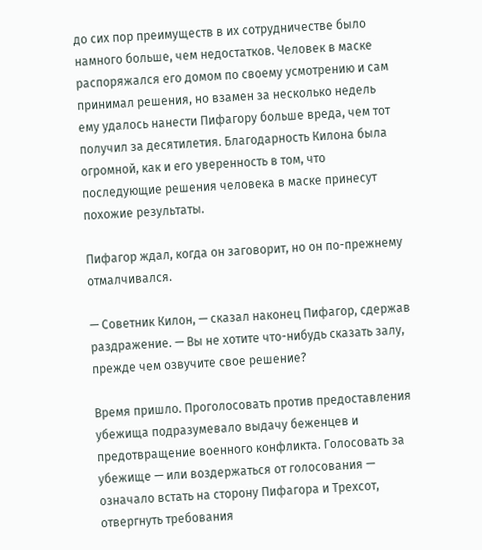до сих пор преимуществ в их сотрудничестве было намного больше, чем недостатков. Человек в маске распоряжался его домом по своему усмотрению и сам принимал решения, но взамен за несколько недель ему удалось нанести Пифагору больше вреда, чем тот получил за десятилетия. Благодарность Килона была огромной, как и его уверенность в том, что последующие решения человека в маске принесут похожие результаты.

Пифагор ждал, когда он заговорит, но он по-прежнему отмалчивался.

— Советник Килон, — сказал наконец Пифагор, сдержав раздражение. — Вы не хотите что-нибудь сказать залу, прежде чем озвучите свое решение?

Время пришло. Проголосовать против предоставления убежища подразумевало выдачу беженцев и предотвращение военного конфликта. Голосовать за убежище — или воздержаться от голосования — означало встать на сторону Пифагора и Трехсот, отвергнуть требования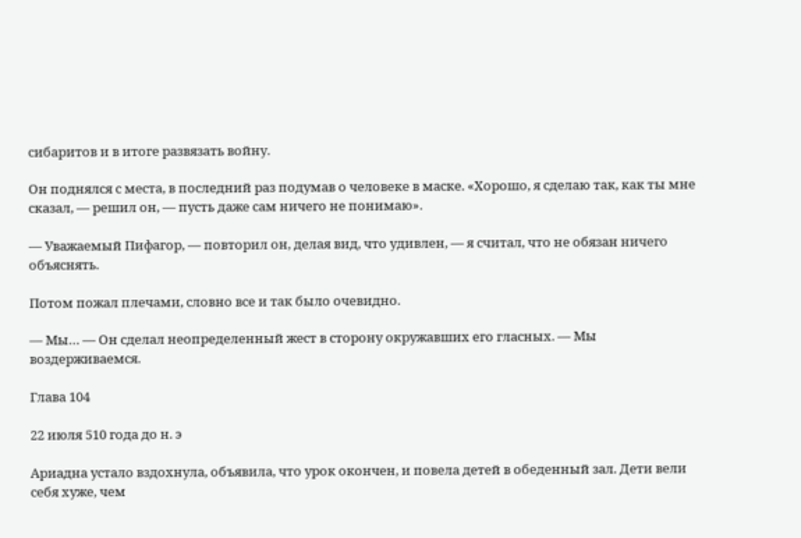сибаритов и в итоге развязать войну.

Он поднялся с места, в последний раз подумав о человеке в маске. «Хорошо, я сделаю так, как ты мне сказал, — решил он, — пусть даже сам ничего не понимаю».

— Уважаемый Пифагор, — повторил он, делая вид, что удивлен, — я считал, что не обязан ничего объяснять.

Потом пожал плечами, словно все и так было очевидно.

— Мы… — Он сделал неопределенный жест в сторону окружавших его гласных. — Мы воздерживаемся.

Глава 104

22 июля 510 года до н. э

Ариадна устало вздохнула, объявила, что урок окончен, и повела детей в обеденный зал. Дети вели себя хуже, чем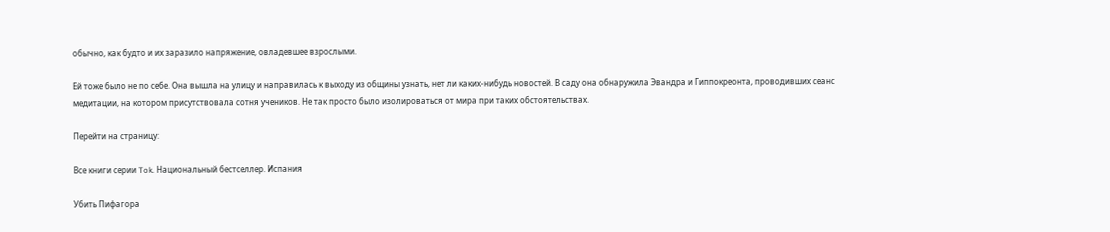обычно, как будто и их заразило напряжение, овладевшее взрослыми.

Ей тоже было не по себе. Она вышла на улицу и направилась к выходу из общины узнать, нет ли каких-нибудь новостей. В саду она обнаружила Эвандра и Гиппокреонта, проводивших сеанс медитации, на котором присутствовала сотня учеников. Не так просто было изолироваться от мира при таких обстоятельствах.

Перейти на страницу:

Все книги серии Tok. Национальный бестселлер. Испания

Убить Пифагора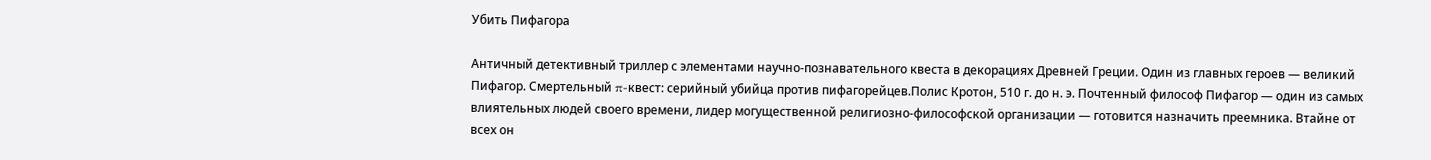Убить Пифагора

Античный детективный триллер с элементами научно-познавательного квеста в декорациях Древней Греции. Один из главных героев — великий Пифагор. Смертельный π-квест: серийный убийца против пифагорейцев.Полис Кротон, 510 г. до н. э. Почтенный философ Пифагор — один из самых влиятельных людей своего времени, лидер могущественной религиозно-философской организации — готовится назначить преемника. Втайне от всех он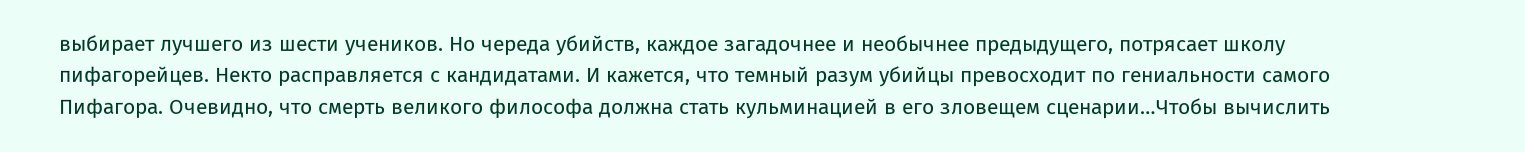выбирает лучшего из шести учеников. Но череда убийств, каждое загадочнее и необычнее предыдущего, потрясает школу пифагорейцев. Некто расправляется с кандидатами. И кажется, что темный разум убийцы превосходит по гениальности самого Пифагора. Очевидно, что смерть великого философа должна стать кульминацией в его зловещем сценарии…Чтобы вычислить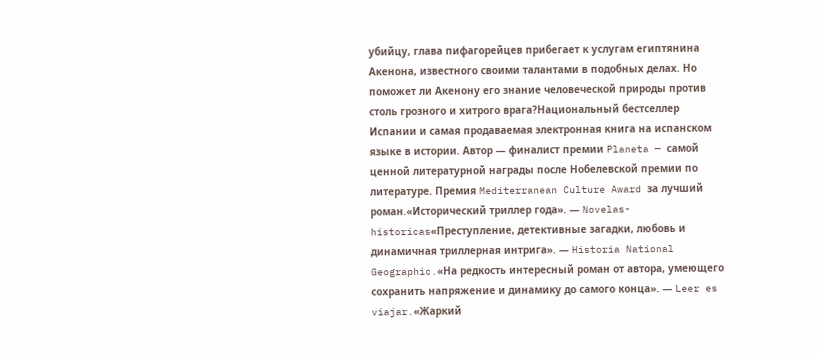убийцу, глава пифагорейцев прибегает к услугам египтянина Акенона, известного своими талантами в подобных делах. Но поможет ли Акенону его знание человеческой природы против столь грозного и хитрого врага?Национальный бестселлер Испании и самая продаваемая электронная книга на испанском языке в истории. Автор — финалист премии Planeta — самой ценной литературной награды после Нобелевской премии по литературе. Премия Mediterranean Culture Award за лучший роман.«Исторический триллер года». — Novelas-historicas«Преступление, детективные загадки, любовь и динамичная триллерная интрига». — Historia National Geographic.«На редкость интересный роман от автора, умеющего сохранить напряжение и динамику до самого конца». — Leer es viajar.«Жаркий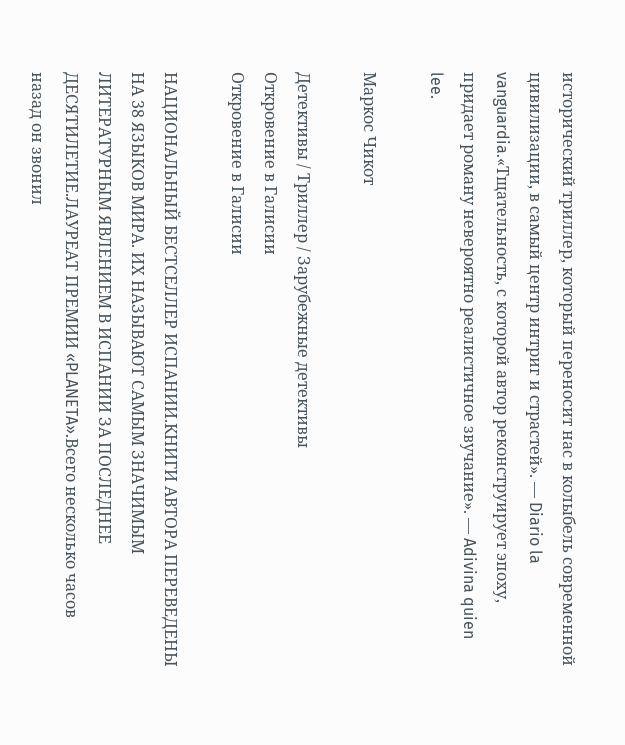исторический триллер, который переносит нас в колыбель современной цивилизации, в самый центр интриг и страстей». — Diario la vanguardia.«Тщательность, с которой автор реконструирует эпоху, придает роману невероятно реалистичное звучание». — Adivina quien lee.

Маркос Чикот

Детективы / Триллер / Зарубежные детективы
Откровение в Галисии
Откровение в Галисии

НАЦИОНАЛЬНЫЙ БЕСТСЕЛЛЕР ИСПАНИИ.КНИГИ АВТОРА ПЕРЕВЕДЕНЫ НА 38 ЯЗЫКОВ МИРА. ИХ НАЗЫВАЮТ САМЫМ ЗНАЧИМЫМ ЛИТЕРАТУРНЫМ ЯВЛЕНИЕМ В ИСПАНИИ ЗА ПОСЛЕДНЕЕ ДЕСЯТИЛЕТИЕ.ЛАУРЕАТ ПРЕМИИ «PLANETA».Всего несколько часов назад он звонил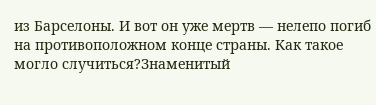из Барселоны. И вот он уже мертв — нелепо погиб на противоположном конце страны. Как такое могло случиться?Знаменитый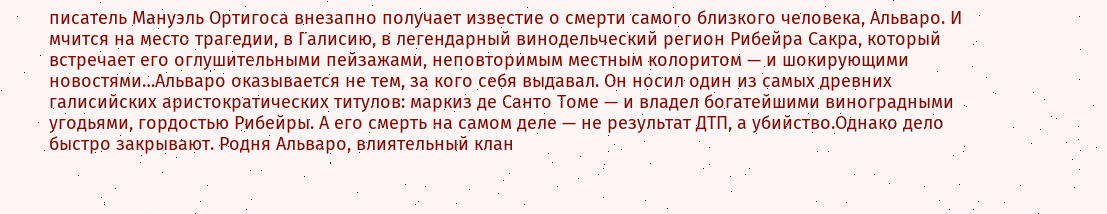писатель Мануэль Ортигоса внезапно получает известие о смерти самого близкого человека, Альваро. И мчится на место трагедии, в Галисию, в легендарный винодельческий регион Рибейра Сакра, который встречает его оглушительными пейзажами, неповторимым местным колоритом — и шокирующими новостями…Альваро оказывается не тем, за кого себя выдавал. Он носил один из самых древних галисийских аристократических титулов: маркиз де Санто Томе — и владел богатейшими виноградными угодьями, гордостью Рибейры. А его смерть на самом деле — не результат ДТП, а убийство.Однако дело быстро закрывают. Родня Альваро, влиятельный клан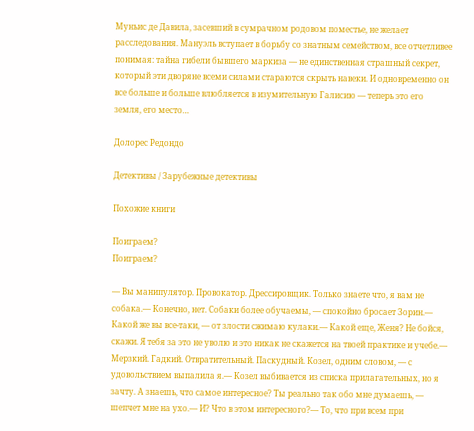Муньис де Давила, засевший в сумрачном родовом поместье, не желает расследования. Мануэль вступает в борьбу со знатным семейством, все отчетливее понимая: тайна гибели бывшего маркиза — не единственная страшный секрет, который эти дворяне всеми силами стараются скрыть навеки. И одновременно он все больше и больше влюбляется в изумительную Галисию — теперь это его земля, его место…

Долорес Редондо

Детективы / Зарубежные детективы

Похожие книги

Поиграем?
Поиграем?

— Вы манипулятор. Провокатор. Дрессировщик. Только знаете что, я вам не собака.— Конечно, нет. Собаки более обучаемы, — спокойно бросает Зорин.— Какой же вы все-таки, — от злости сжимаю кулаки.— Какой еще, Женя? Не бойся, скажи. Я тебя за это не уволю и это никак не скажется на твоей практике и учебе.— Мерзкий. Гадкий. Отвратительный. Паскудный. Козел, одним словом, — с удовольствием выпалила я.— Козел выбивается из списка прилагательных, но я зачту. А знаешь, что самое интересное? Ты реально так обо мне думаешь, — шепчет мне на ухо.— И? Что в этом интересного?— То, что при всем при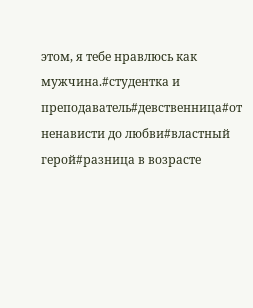этом, я тебе нравлюсь как мужчина.#студентка и преподаватель#девственница#от ненависти до любви#властный герой#разница в возрасте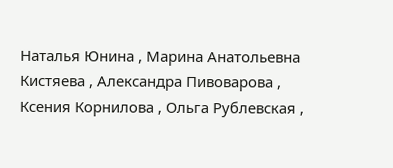Наталья Юнина , Марина Анатольевна Кистяева , Александра Пивоварова , Ксения Корнилова , Ольга Рублевская ,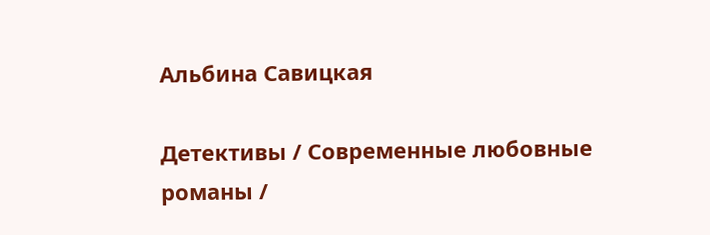Альбина Савицкая

Детективы / Современные любовные романы /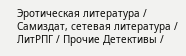Эротическая литература / Самиздат, сетевая литература / ЛитРПГ / Прочие Детективы /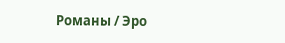Романы / Эро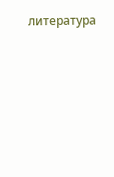литература